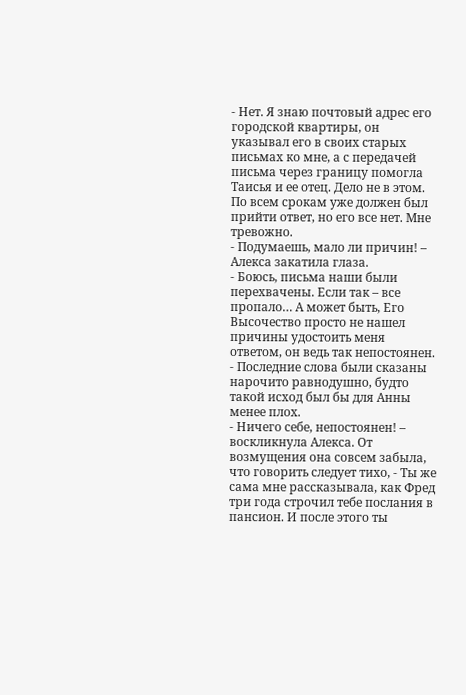- Нет. Я знаю почтовый адрес его городской квартиры, он указывал его в своих старых письмах ко мне, а с передачей письма через границу помогла Таисья и ее отец. Дело не в этом. По всем срокам уже должен был прийти ответ, но его все нет. Мне тревожно.
- Подумаешь, мало ли причин! – Алекса закатила глаза.
- Боюсь, письма наши были перехвачены. Если так – все пропало… А может быть, Его Высочество просто не нашел причины удостоить меня ответом, он ведь так непостоянен. - Последние слова были сказаны нарочито равнодушно, будто такой исход был бы для Анны менее плох.
- Ничего себе, непостоянен! – воскликнула Алекса. От возмущения она совсем забыла, что говорить следует тихо, - Ты же сама мне рассказывала, как Фред три года строчил тебе послания в пансион. И после этого ты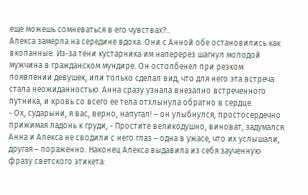еще можешь сомневаться в его чувствах?..
Алекса замерла на середине вдоха. Они с Анной обе остановились как вкопанные. Из-за тени кустарника им наперерез шагнул молодой мужчина в гражданском мундире. Он остолбенел при резком появлении девушек, или только сделал вид, что для него эта встреча стала неожиданностью. Анна сразу узнала внезапно встреченного путника, и кровь со всего ее тела отхлынула обратно в сердце.
- Ох, сударыни, я вас, верно, напугал! – он улыбнулся, простосердечно прижимая ладонь к груди, - Простите великодушно, виноват, задумался.
Анна и Алекса не сводили с него глаз – одна в ужасе, что их услышали, другая – пораженно. Наконец Алекса выдавила из себя заученную фразу светского этикета: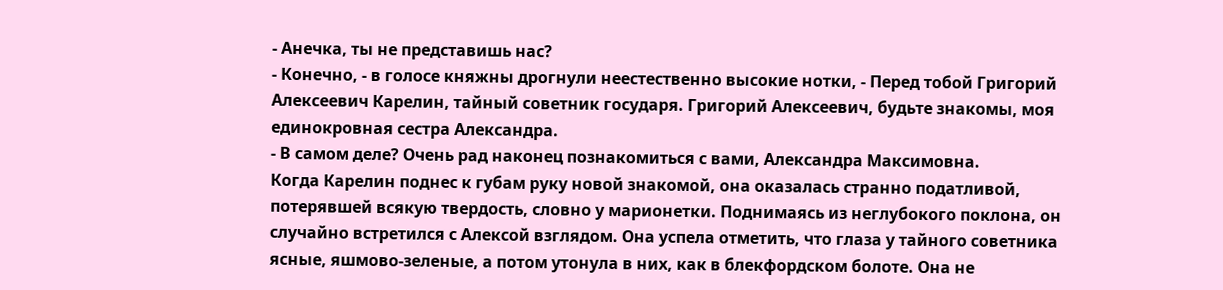- Анечка, ты не представишь нас?
- Конечно, - в голосе княжны дрогнули неестественно высокие нотки, - Перед тобой Григорий Алексеевич Карелин, тайный советник государя. Григорий Алексеевич, будьте знакомы, моя единокровная сестра Александра.
- В самом деле? Очень рад наконец познакомиться с вами, Александра Максимовна.
Когда Карелин поднес к губам руку новой знакомой, она оказалась странно податливой, потерявшей всякую твердость, словно у марионетки. Поднимаясь из неглубокого поклона, он случайно встретился с Алексой взглядом. Она успела отметить, что глаза у тайного советника ясные, яшмово-зеленые, а потом утонула в них, как в блекфордском болоте. Она не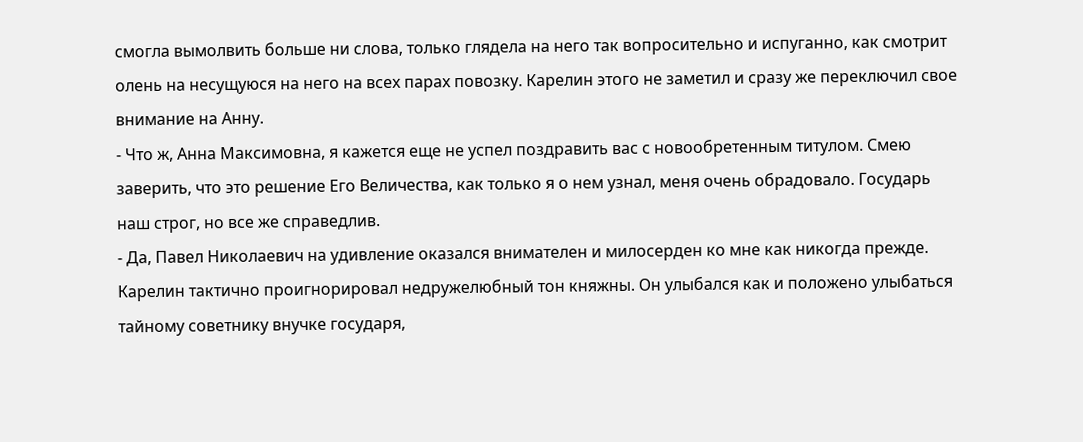смогла вымолвить больше ни слова, только глядела на него так вопросительно и испуганно, как смотрит олень на несущуюся на него на всех парах повозку. Карелин этого не заметил и сразу же переключил свое внимание на Анну.
- Что ж, Анна Максимовна, я кажется еще не успел поздравить вас с новообретенным титулом. Смею заверить, что это решение Его Величества, как только я о нем узнал, меня очень обрадовало. Государь наш строг, но все же справедлив.
- Да, Павел Николаевич на удивление оказался внимателен и милосерден ко мне как никогда прежде.
Карелин тактично проигнорировал недружелюбный тон княжны. Он улыбался как и положено улыбаться тайному советнику внучке государя,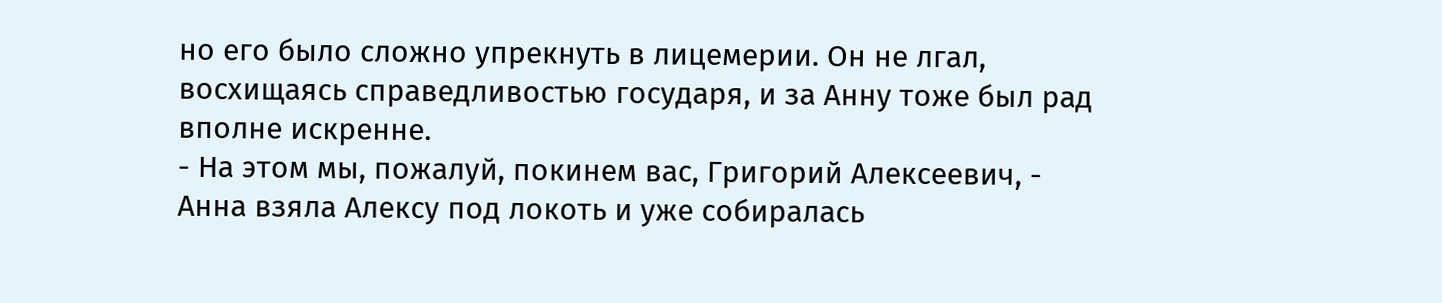но его было сложно упрекнуть в лицемерии. Он не лгал, восхищаясь справедливостью государя, и за Анну тоже был рад вполне искренне.
- На этом мы, пожалуй, покинем вас, Григорий Алексеевич, - Анна взяла Алексу под локоть и уже собиралась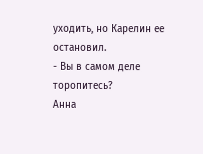уходить, но Карелин ее остановил.
- Вы в самом деле торопитесь?
Анна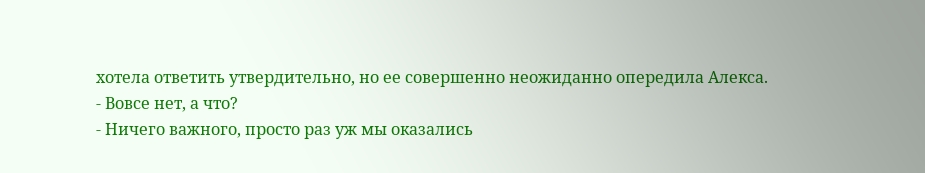хотела ответить утвердительно, но ее совершенно неожиданно опередила Алекса.
- Вовсе нет, а что?
- Ничего важного, просто раз уж мы оказались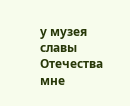у музея славы Отечества мне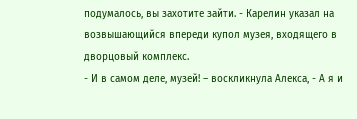подумалось, вы захотите зайти. - Карелин указал на возвышающийся впереди купол музея, входящего в дворцовый комплекс.
- И в самом деле, музей! – воскликнула Алекса, - А я и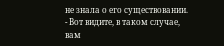не знала о его существовании.
- Вот видите, в таком случае, вам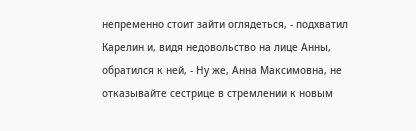непременно стоит зайти оглядеться, - подхватил Карелин и, видя недовольство на лице Анны, обратился к ней, - Ну же, Анна Максимовна, не отказывайте сестрице в стремлении к новым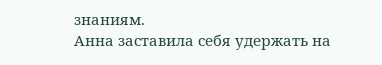знаниям.
Анна заставила себя удержать на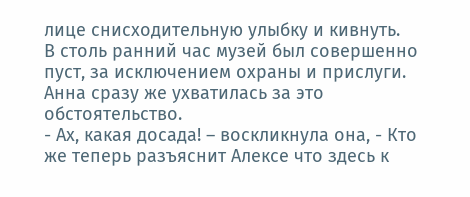лице снисходительную улыбку и кивнуть.
В столь ранний час музей был совершенно пуст, за исключением охраны и прислуги. Анна сразу же ухватилась за это обстоятельство.
- Ах, какая досада! – воскликнула она, - Кто же теперь разъяснит Алексе что здесь к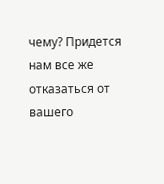чему? Придется нам все же отказаться от вашего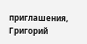приглашения, Григорий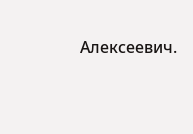Алексеевич.